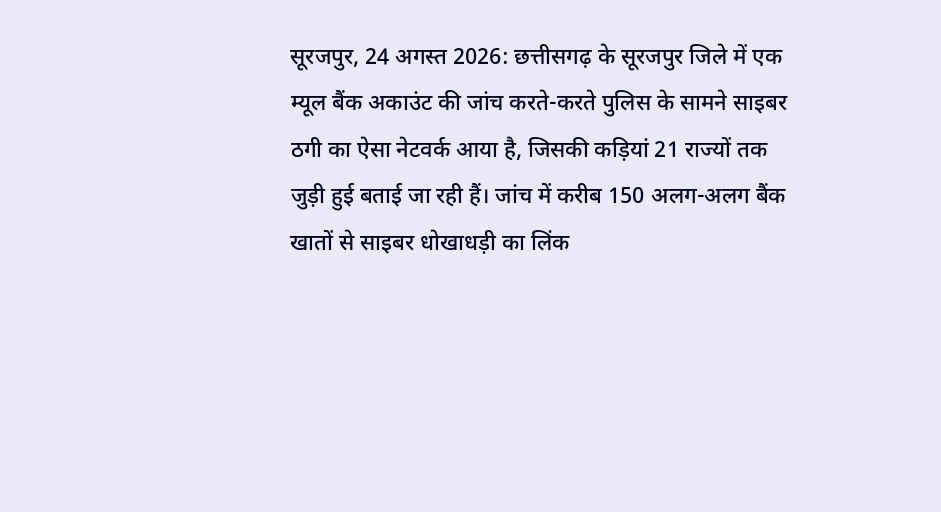सूरजपुर, 24 अगस्त 2026: छत्तीसगढ़ के सूरजपुर जिले में एक म्यूल बैंक अकाउंट की जांच करते-करते पुलिस के सामने साइबर ठगी का ऐसा नेटवर्क आया है, जिसकी कड़ियां 21 राज्यों तक जुड़ी हुई बताई जा रही हैं। जांच में करीब 150 अलग-अलग बैंक खातों से साइबर धोखाधड़ी का लिंक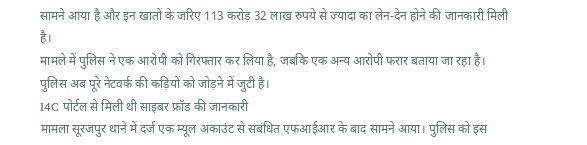सामने आया है और इन खातों के जरिए 113 करोड़ 32 लाख रुपये से ज्यादा का लेन-देन होने की जानकारी मिली है।
मामले में पुलिस ने एक आरोपी को गिरफ्तार कर लिया है, जबकि एक अन्य आरोपी फरार बताया जा रहा है। पुलिस अब पूरे नेटवर्क की कड़ियों को जोड़ने में जुटी है।
I4C पोर्टल से मिली थी साइबर फ्रॉड की जानकारी
मामला सूरजपुर थाने में दर्ज एक म्यूल अकाउंट से संबंधित एफआईआर के बाद सामने आया। पुलिस को इस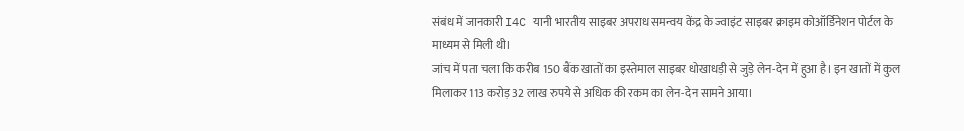संबंध में जानकारी I4C यानी भारतीय साइबर अपराध समन्वय केंद्र के ज्वाइंट साइबर क्राइम कोऑर्डिनेशन पोर्टल के माध्यम से मिली थी।
जांच में पता चला कि करीब 150 बैंक खातों का इस्तेमाल साइबर धोखाधड़ी से जुड़े लेन-देन में हुआ है। इन खातों में कुल मिलाकर 113 करोड़ 32 लाख रुपये से अधिक की रकम का लेन-देन सामने आया।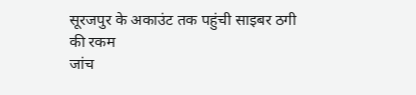सूरजपुर के अकाउंट तक पहुंची साइबर ठगी की रकम
जांच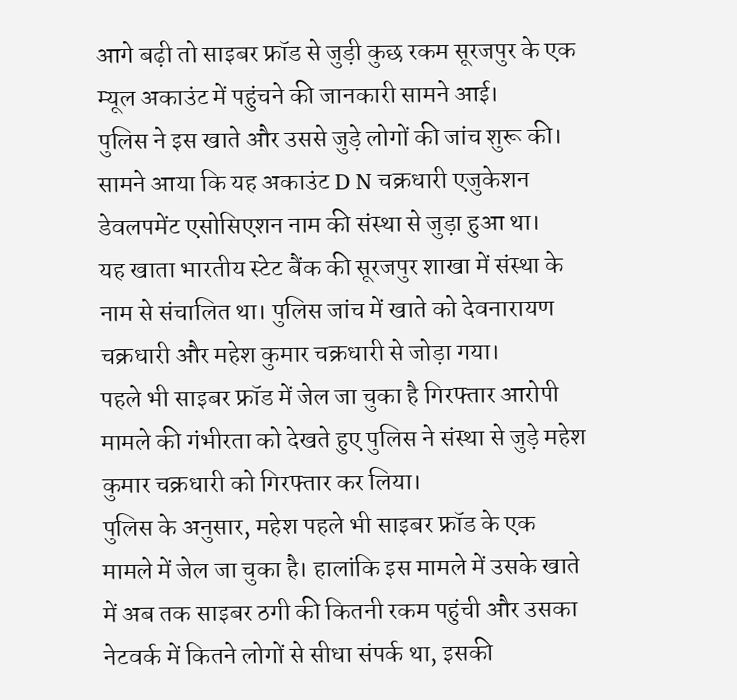आगे बढ़ी तो साइबर फ्रॉड से जुड़ी कुछ रकम सूरजपुर के एक म्यूल अकाउंट में पहुंचने की जानकारी सामने आई।
पुलिस ने इस खाते और उससे जुड़े लोगों की जांच शुरू की। सामने आया कि यह अकाउंट D N चक्रधारी एजुकेशन डेवलपमेंट एसोसिएशन नाम की संस्था से जुड़ा हुआ था।
यह खाता भारतीय स्टेट बैंक की सूरजपुर शाखा में संस्था के नाम से संचालित था। पुलिस जांच में खाते को देवनारायण चक्रधारी और महेश कुमार चक्रधारी से जोड़ा गया।
पहले भी साइबर फ्रॉड में जेल जा चुका है गिरफ्तार आरोपी
मामले की गंभीरता को देखते हुए पुलिस ने संस्था से जुड़े महेश कुमार चक्रधारी को गिरफ्तार कर लिया।
पुलिस के अनुसार, महेश पहले भी साइबर फ्रॉड के एक मामले में जेल जा चुका है। हालांकि इस मामले में उसके खाते में अब तक साइबर ठगी की कितनी रकम पहुंची और उसका नेटवर्क में कितने लोगों से सीधा संपर्क था, इसकी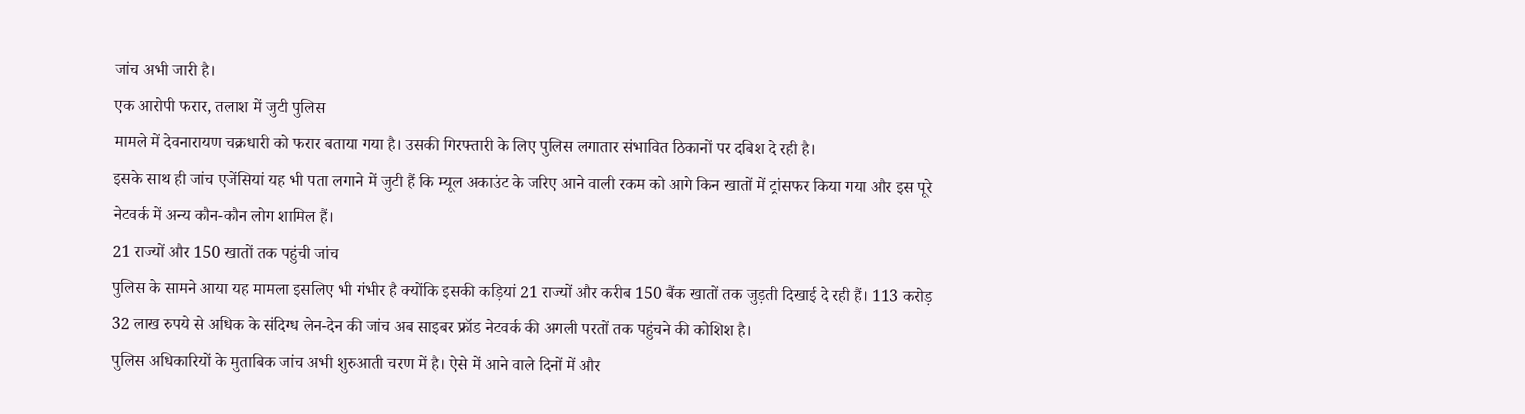जांच अभी जारी है।
एक आरोपी फरार, तलाश में जुटी पुलिस
मामले में देवनारायण चक्रधारी को फरार बताया गया है। उसकी गिरफ्तारी के लिए पुलिस लगातार संभावित ठिकानों पर दबिश दे रही है।
इसके साथ ही जांच एजेंसियां यह भी पता लगाने में जुटी हैं कि म्यूल अकाउंट के जरिए आने वाली रकम को आगे किन खातों में ट्रांसफर किया गया और इस पूरे नेटवर्क में अन्य कौन-कौन लोग शामिल हैं।
21 राज्यों और 150 खातों तक पहुंची जांच
पुलिस के सामने आया यह मामला इसलिए भी गंभीर है क्योंकि इसकी कड़ियां 21 राज्यों और करीब 150 बैंक खातों तक जुड़ती दिखाई दे रही हैं। 113 करोड़ 32 लाख रुपये से अधिक के संदिग्ध लेन-देन की जांच अब साइबर फ्रॉड नेटवर्क की अगली परतों तक पहुंचने की कोशिश है।
पुलिस अधिकारियों के मुताबिक जांच अभी शुरुआती चरण में है। ऐसे में आने वाले दिनों में और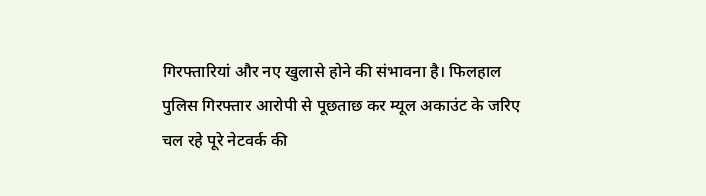गिरफ्तारियां और नए खुलासे होने की संभावना है। फिलहाल पुलिस गिरफ्तार आरोपी से पूछताछ कर म्यूल अकाउंट के जरिए चल रहे पूरे नेटवर्क की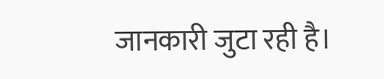जानकारी जुटा रही है।